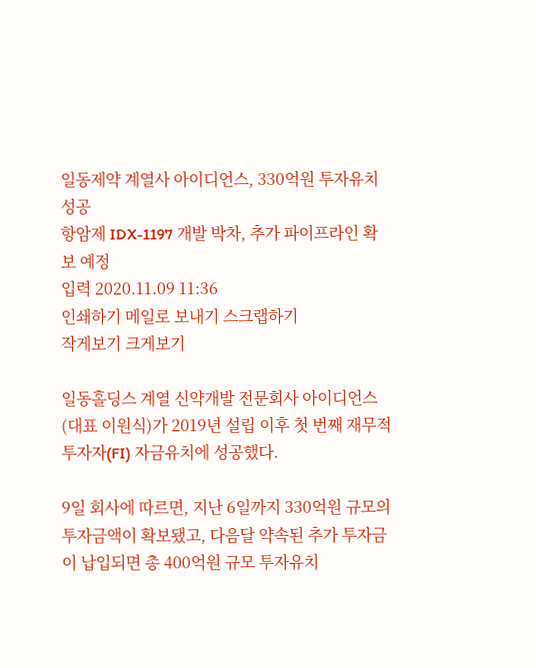일동제약 계열사 아이디언스, 330억원 투자유치 성공
항암제 IDX-1197 개발 박차, 추가 파이프라인 확보 예정
입력 2020.11.09 11:36
인쇄하기 메일로 보내기 스크랩하기
작게보기 크게보기

일동홀딩스 계열 신약개발 전문회사 아이디언스(대표 이원식)가 2019년 설립 이후 첫 번째 재무적투자자(FI) 자금유치에 성공했다.

9일 회사에 따르면, 지난 6일까지 330억원 규모의 투자금액이 확보됐고, 다음달 약속된 추가 투자금이 납입되면 총 400억원 규모 투자유치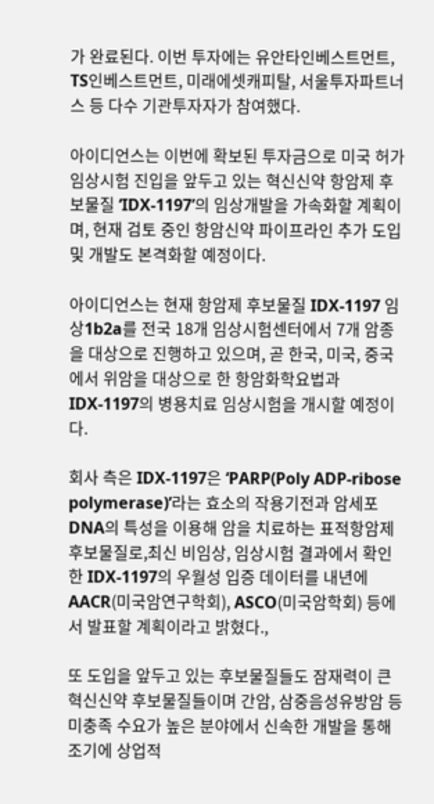가 완료된다. 이번 투자에는 유안타인베스트먼트, TS인베스트먼트, 미래에셋캐피탈, 서울투자파트너스 등 다수 기관투자자가 참여했다.

아이디언스는 이번에 확보된 투자금으로 미국 허가 임상시험 진입을 앞두고 있는 혁신신약 항암제 후보물질 ‘IDX-1197’의 임상개발을 가속화할 계획이며, 현재 검토 중인 항암신약 파이프라인 추가 도입 및 개발도 본격화할 예정이다.

아이디언스는 현재 항암제 후보물질 IDX-1197 임상1b2a를 전국 18개 임상시험센터에서 7개 암종을 대상으로 진행하고 있으며, 곧 한국, 미국, 중국에서 위암을 대상으로 한 항암화학요법과 IDX-1197의 병용치료 임상시험을 개시할 예정이다.

회사 측은 IDX-1197은 ‘PARP(Poly ADP-ribose polymerase)’라는 효소의 작용기전과 암세포 DNA의 특성을 이용해 암을 치료하는 표적항암제 후보물질로,최신 비임상, 임상시험 결과에서 확인한 IDX-1197의 우월성 입증 데이터를 내년에 AACR(미국암연구학회), ASCO(미국암학회) 등에서 발표할 계획이라고 밝혔다.,

또 도입을 앞두고 있는 후보물질들도 잠재력이 큰 혁신신약 후보물질들이며 간암, 삼중음성유방암 등 미충족 수요가 높은 분야에서 신속한 개발을 통해 조기에 상업적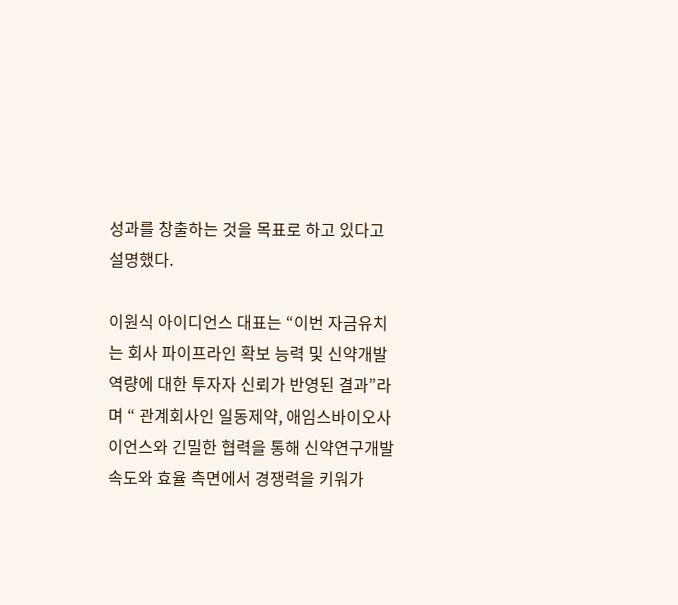성과를 창출하는 것을 목표로 하고 있다고 설명했다.

이원식 아이디언스 대표는 “이번 자금유치는 회사 파이프라인 확보 능력 및 신약개발 역량에 대한 투자자 신뢰가 반영된 결과”라며 “ 관계회사인 일동제약, 애임스바이오사이언스와 긴밀한 협력을 통해 신약연구개발 속도와 효율 측면에서 경쟁력을 키워가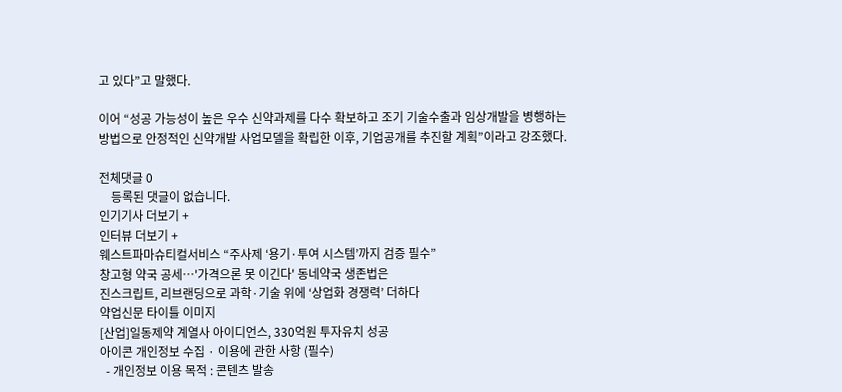고 있다”고 말했다.

이어 “성공 가능성이 높은 우수 신약과제를 다수 확보하고 조기 기술수출과 임상개발을 병행하는 방법으로 안정적인 신약개발 사업모델을 확립한 이후, 기업공개를 추진할 계획”이라고 강조했다.

전체댓글 0
    등록된 댓글이 없습니다.
인기기사 더보기 +
인터뷰 더보기 +
웨스트파마슈티컬서비스 “주사제 ‘용기·투여 시스템’까지 검증 필수”
창고형 약국 공세…'가격으론 못 이긴다' 동네약국 생존법은
진스크립트, 리브랜딩으로 과학·기술 위에 ‘상업화 경쟁력’ 더하다
약업신문 타이틀 이미지
[산업]일동제약 계열사 아이디언스, 330억원 투자유치 성공
아이콘 개인정보 수집 · 이용에 관한 사항 (필수)
  - 개인정보 이용 목적 : 콘텐츠 발송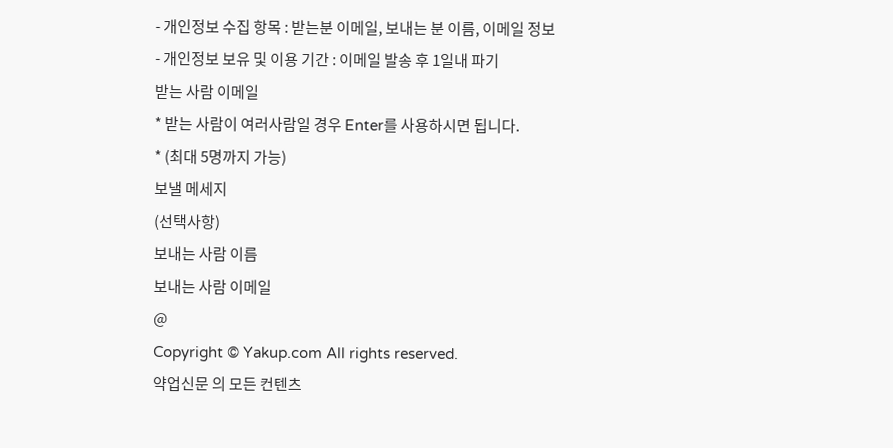- 개인정보 수집 항목 : 받는분 이메일, 보내는 분 이름, 이메일 정보
- 개인정보 보유 및 이용 기간 : 이메일 발송 후 1일내 파기
받는 사람 이메일
* 받는 사람이 여러사람일 경우 Enter를 사용하시면 됩니다.
* (최대 5명까지 가능)
보낼 메세지
(선택사항)
보내는 사람 이름
보내는 사람 이메일
@
Copyright © Yakup.com All rights reserved.
약업신문 의 모든 컨텐츠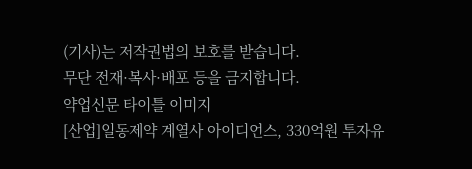(기사)는 저작권법의 보호를 받습니다.
무단 전재·복사·배포 등을 금지합니다.
약업신문 타이틀 이미지
[산업]일동제약 계열사 아이디언스, 330억원 투자유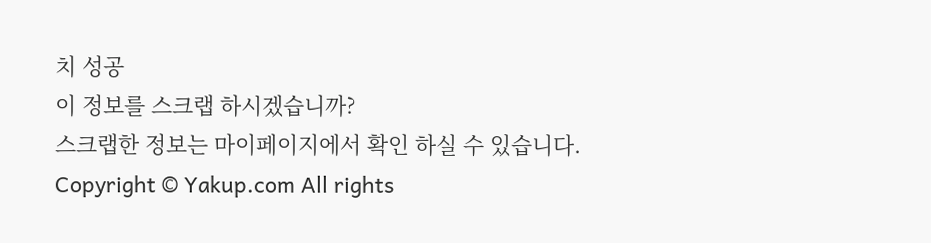치 성공
이 정보를 스크랩 하시겠습니까?
스크랩한 정보는 마이페이지에서 확인 하실 수 있습니다.
Copyright © Yakup.com All rights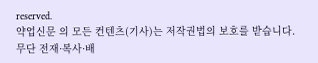reserved.
약업신문 의 모든 컨텐츠(기사)는 저작권법의 보호를 받습니다.
무단 전재·복사·배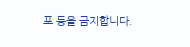포 등을 금지합니다.